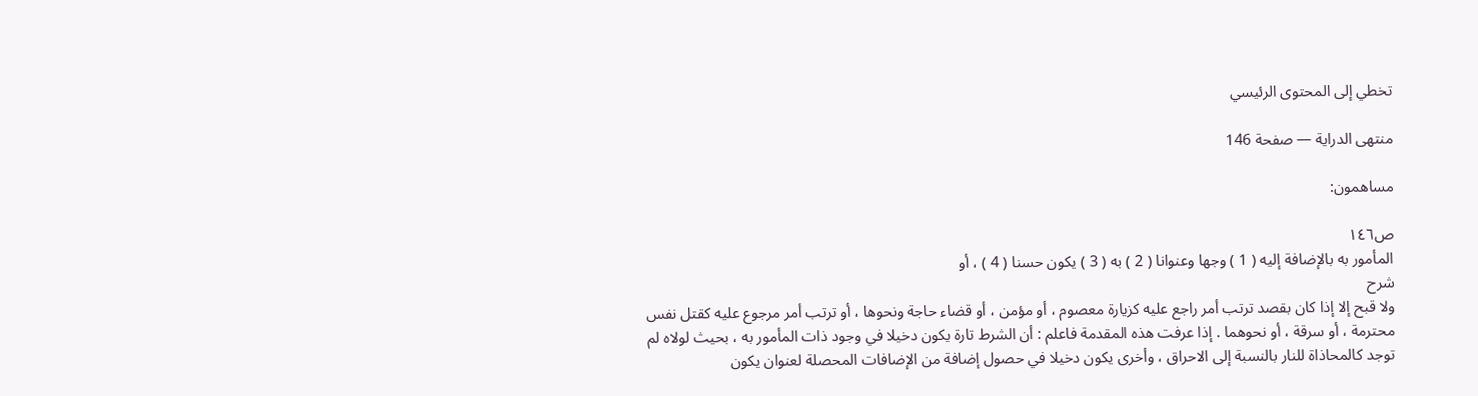تخطي إلى المحتوى الرئيسي

منتهى الدراية — صفحة 146

مساهمون:

ص١٤٦
المأمور به بالإضافة إليه ( 1 ) وجها وعنوانا ( 2 ) به ( 3 ) يكون حسنا ( 4 ) ، أو
شرح
ولا قبح إلا إذا كان بقصد ترتب أمر راجع عليه كزيارة معصوم ، أو مؤمن ، أو قضاء حاجة ونحوها ، أو ترتب أمر مرجوع عليه كقتل نفس محترمة ، أو سرقة ، أو نحوهما . إذا عرفت هذه المقدمة فاعلم : أن الشرط تارة يكون دخيلا في وجود ذات المأمور به ، بحيث لولاه لم توجد كالمحاذاة للنار بالنسبة إلى الاحراق ، وأخرى يكون دخيلا في حصول إضافة من الإضافات المحصلة لعنوان يكون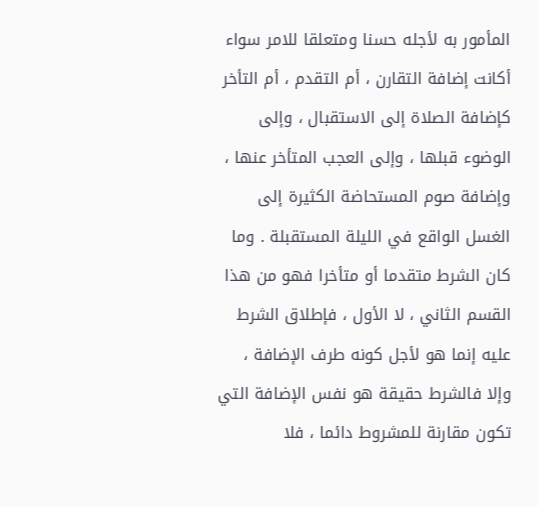المأمور به لأجله حسنا ومتعلقا للامر سواء أكانت إضافة التقارن ، أم التقدم ، أم التأخر كإضافة الصلاة إلى الاستقبال ، وإلى الوضوء قبلها ، وإلى العجب المتأخر عنها ، وإضافة صوم المستحاضة الكثيرة إلى الغسل الواقع في الليلة المستقبلة . وما كان الشرط متقدما أو متأخرا فهو من هذا القسم الثاني ، لا الأول ، فإطلاق الشرط عليه إنما هو لأجل كونه طرف الإضافة ، وإلا فالشرط حقيقة هو نفس الإضافة التي تكون مقارنة للمشروط دائما ، فلا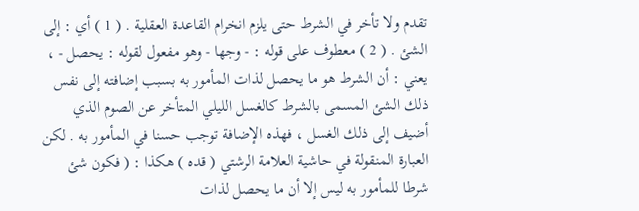تقدم ولا تأخر في الشرط حتى يلزم انخرام القاعدة العقلية . ( 1 ) أي : إلى الشئ . ( 2 ) معطوف على قوله : - وجها - وهو مفعول لقوله : يحصل - ، يعني : أن الشرط هو ما يحصل لذات المأمور به بسبب إضافته إلى نفس ذلك الشئ المسمى بالشرط كالغسل الليلي المتأخر عن الصوم الذي أضيف إلى ذلك الغسل ، فهذه الإضافة توجب حسنا في المأمور به . لكن العبارة المنقولة في حاشية العلامة الرشتي ( قده ) هكذا : ( فكون شئ شرطا للمأمور به ليس إلا أن ما يحصل لذات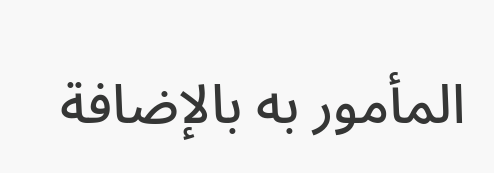المأمور به بالإضافة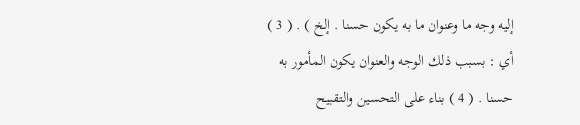إليه وجه ما وعنوان ما به يكون حسنا . إلخ ) . ( 3 ) أي : بسبب ذلك الوجه والعنوان يكون المأمور به حسنا . ( 4 ) بناء على التحسين والتقبيح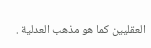العقليين كما هو مذهب العدلية .